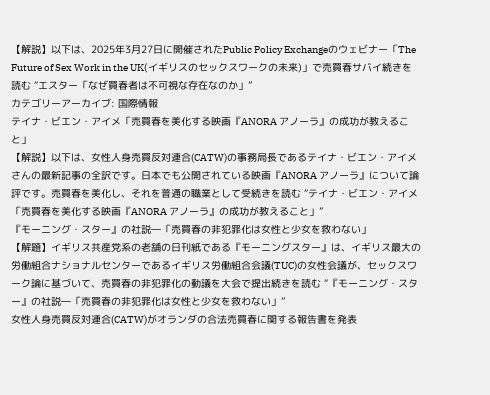【解説】以下は、2025年3月27日に開催されたPublic Policy Exchangeのウェビナー「The Future of Sex Work in the UK(イギリスのセックスワークの未来)」で売買春サバイ続きを読む “エスター「なぜ買春者は不可視な存在なのか」”
カテゴリーアーカイブ: 国際情報
テイナ・ビエン・アイメ「売買春を美化する映画『ANORA アノーラ』の成功が教えること」
【解説】以下は、女性人身売買反対連合(CATW)の事務局長であるテイナ・ビエン・アイメさんの最新記事の全訳です。日本でも公開されている映画『ANORA アノーラ』について論評です。売買春を美化し、それを普通の職業として受続きを読む “テイナ・ビエン・アイメ「売買春を美化する映画『ANORA アノーラ』の成功が教えること」”
『モーニング・スター』の社説―「売買春の非犯罪化は女性と少女を救わない」
【解題】イギリス共産党系の老舗の日刊紙である『モーニングスター』は、イギリス最大の労働組合ナショナルセンターであるイギリス労働組合会議(TUC)の女性会議が、セックスワーク論に基づいて、売買春の非犯罪化の動議を大会で提出続きを読む “『モーニング・スター』の社説―「売買春の非犯罪化は女性と少女を救わない」”
女性人身売買反対連合(CATW)がオランダの合法売買春に関する報告書を発表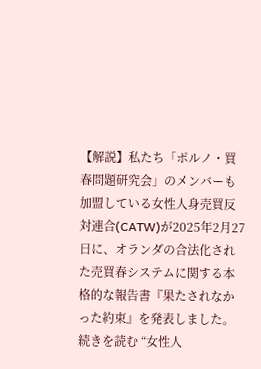【解説】私たち「ポルノ・買春問題研究会」のメンバーも加盟している女性人身売買反対連合(CATW)が2025年2月27日に、オランダの合法化された売買春システムに関する本格的な報告書『果たされなかった約束』を発表しました。続きを読む “女性人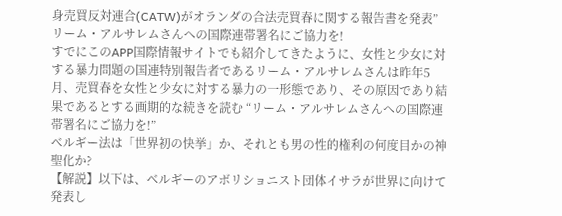身売買反対連合(CATW)がオランダの合法売買春に関する報告書を発表”
リーム・アルサレムさんへの国際連帯署名にご協力を!
すでにこのAPP国際情報サイトでも紹介してきたように、女性と少女に対する暴力問題の国連特別報告者であるリーム・アルサレムさんは昨年5月、売買春を女性と少女に対する暴力の一形態であり、その原因であり結果であるとする画期的な続きを読む “リーム・アルサレムさんへの国際連帯署名にご協力を!”
ベルギー法は「世界初の快挙」か、それとも男の性的権利の何度目かの神聖化か?
【解説】以下は、ベルギーのアボリショニスト団体イサラが世界に向けて発表し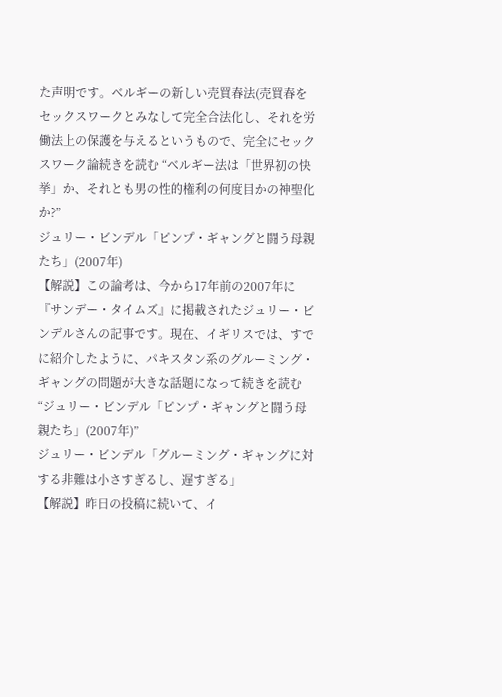た声明です。ベルギーの新しい売買春法(売買春をセックスワークとみなして完全合法化し、それを労働法上の保護を与えるというもので、完全にセックスワーク論続きを読む “ベルギー法は「世界初の快挙」か、それとも男の性的権利の何度目かの神聖化か?”
ジュリー・ビンデル「ピンプ・ギャングと闘う母親たち」(2007年)
【解説】この論考は、今から17年前の2007年に『サンデー・タイムズ』に掲載されたジュリー・ビンデルさんの記事です。現在、イギリスでは、すでに紹介したように、パキスタン系のグルーミング・ギャングの問題が大きな話題になって続きを読む “ジュリー・ビンデル「ピンプ・ギャングと闘う母親たち」(2007年)”
ジュリー・ビンデル「グルーミング・ギャングに対する非難は小さすぎるし、遅すぎる」
【解説】昨日の投稿に続いて、イ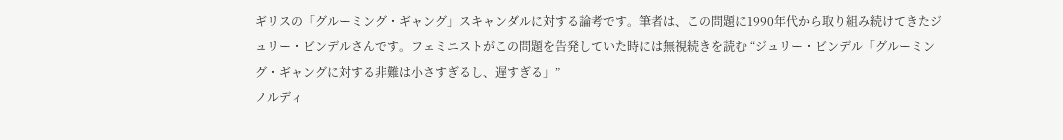ギリスの「グルーミング・ギャング」スキャンダルに対する論考です。筆者は、この問題に1990年代から取り組み続けてきたジュリー・ビンデルさんです。フェミニストがこの問題を告発していた時には無視続きを読む “ジュリー・ビンデル「グルーミング・ギャングに対する非難は小さすぎるし、遅すぎる」”
ノルディ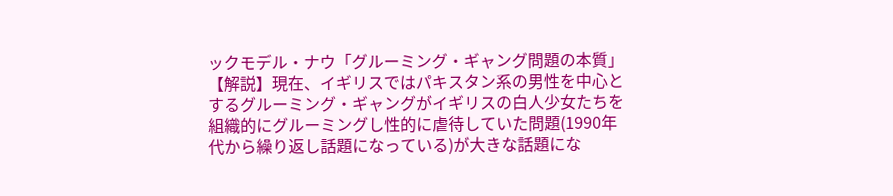ックモデル・ナウ「グルーミング・ギャング問題の本質」
【解説】現在、イギリスではパキスタン系の男性を中心とするグルーミング・ギャングがイギリスの白人少女たちを組織的にグルーミングし性的に虐待していた問題(1990年代から繰り返し話題になっている)が大きな話題にな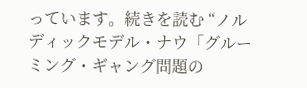っています。続きを読む “ノルディックモデル・ナウ「グルーミング・ギャング問題の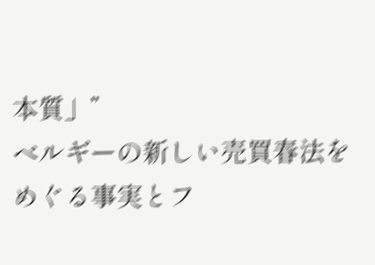本質」”
ベルギーの新しい売買春法をめぐる事実とフ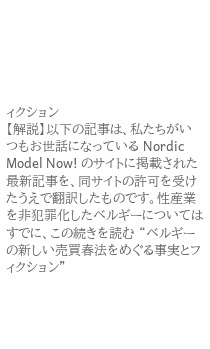ィクション
【解説】以下の記事は、私たちがいつもお世話になっている Nordic Model Now! のサイトに掲載された最新記事を、同サイトの許可を受けたうえで翻訳したものです。性産業を非犯罪化したベルギーについてはすでに、この続きを読む “ベルギーの新しい売買春法をめぐる事実とフィクション”